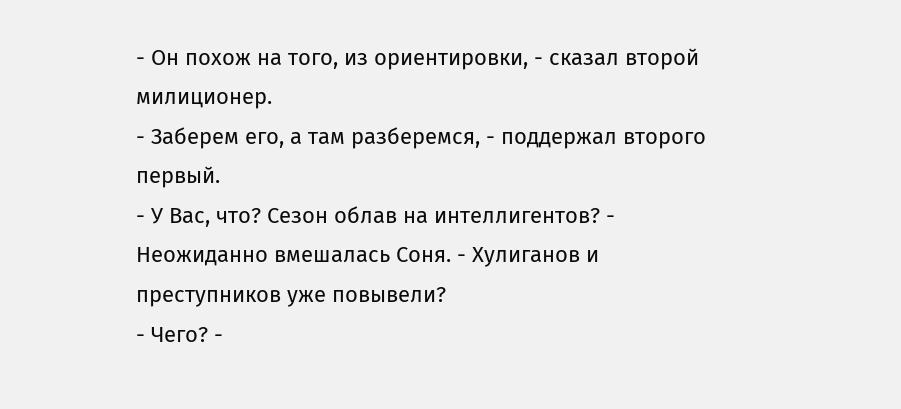- Он похож на того, из ориентировки, - сказал второй милиционер.
- Заберем его, а там разберемся, - поддержал второго первый.
- У Вас, что? Сезон облав на интеллигентов? - Неожиданно вмешалась Соня. - Хулиганов и преступников уже повывели?
- Чего? -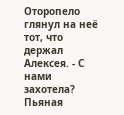Оторопело глянул на неё тот, что держал Алексея. - С нами захотела? Пьяная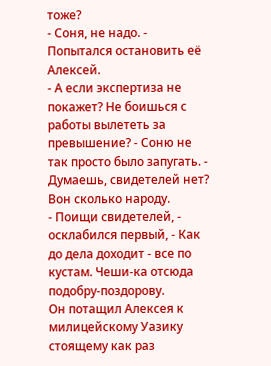тоже?
- Соня, не надо. - Попытался остановить её Алексей.
- А если экспертиза не покажет? Не боишься с работы вылететь за превышение? - Соню не так просто было запугать. - Думаешь, свидетелей нет? Вон сколько народу.
- Поищи свидетелей, - осклабился первый, - Как до дела доходит - все по кустам. Чеши-ка отсюда подобру-поздорову.
Он потащил Алексея к милицейскому Уазику стоящему как раз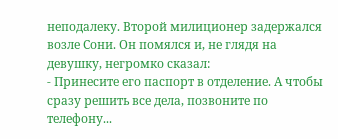неподалеку. Второй милиционер задержался возле Сони. Он помялся и, не глядя на девушку, негромко сказал:
- Принесите его паспорт в отделение. А чтобы сразу решить все дела, позвоните по телефону...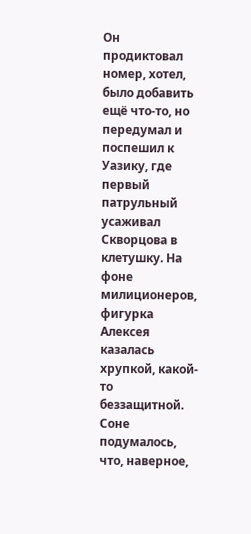Он продиктовал номер, хотел, было добавить ещё что-то, но передумал и поспешил к Уазику, где первый патрульный усаживал Скворцова в клетушку. На фоне милиционеров, фигурка Алексея казалась хрупкой, какой-то беззащитной. Соне подумалось, что, наверное,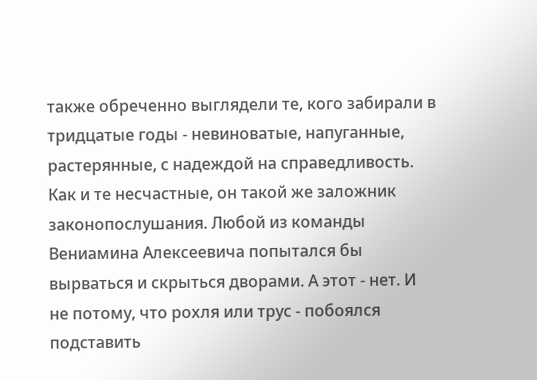также обреченно выглядели те, кого забирали в тридцатые годы - невиноватые, напуганные, растерянные, с надеждой на справедливость. Как и те несчастные, он такой же заложник законопослушания. Любой из команды Вениамина Алексеевича попытался бы вырваться и скрыться дворами. А этот - нет. И не потому, что рохля или трус - побоялся подставить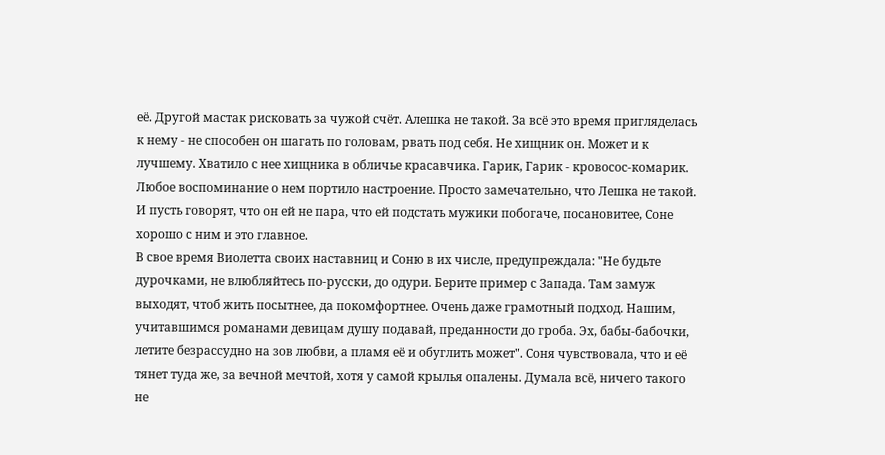её. Другой мастак рисковать за чужой счёт. Алешка не такой. За всё это время пригляделась к нему - не способен он шагать по головам, рвать под себя. Не хищник он. Может и к лучшему. Хватило с нее хищника в обличье красавчика. Гарик, Гарик - кровосос-комарик. Любое воспоминание о нем портило настроение. Просто замечательно, что Лешка не такой. И пусть говорят, что он ей не пара, что ей подстать мужики побогаче, посановитее, Соне хорошо с ним и это главное.
В свое время Виолетта своих наставниц и Соню в их числе, предупреждала: "Не будьте дурочками, не влюбляйтесь по-русски, до одури. Берите пример с Запада. Там замуж выходят, чтоб жить посытнее, да покомфортнее. Очень даже грамотный подход. Нашим, учитавшимся романами девицам душу подавай, преданности до гроба. Эх, бабы-бабочки, летите безрассудно на зов любви, а пламя её и обуглить может". Соня чувствовала, что и её тянет туда же, за вечной мечтой, хотя у самой крылья опалены. Думала всё, ничего такого не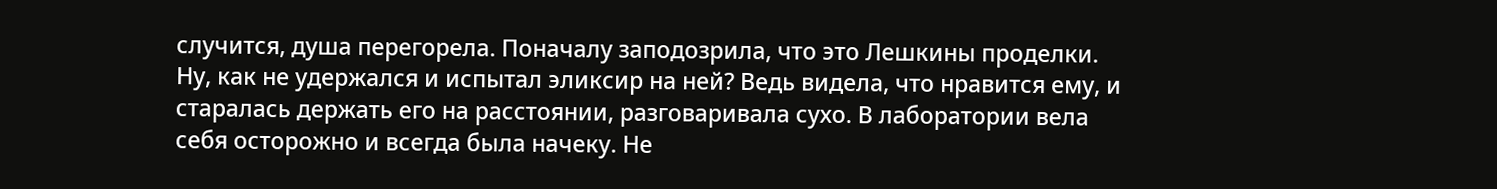случится, душа перегорела. Поначалу заподозрила, что это Лешкины проделки. Ну, как не удержался и испытал эликсир на ней? Ведь видела, что нравится ему, и старалась держать его на расстоянии, разговаривала сухо. В лаборатории вела себя осторожно и всегда была начеку. Не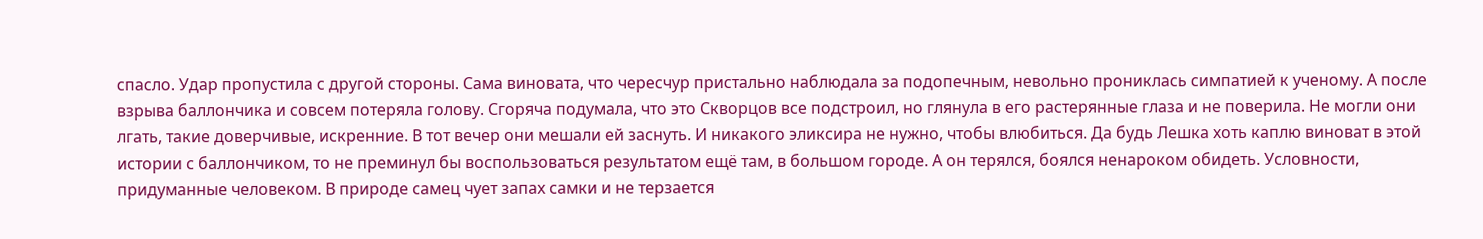спасло. Удар пропустила с другой стороны. Сама виновата, что чересчур пристально наблюдала за подопечным, невольно прониклась симпатией к ученому. А после взрыва баллончика и совсем потеряла голову. Сгоряча подумала, что это Скворцов все подстроил, но глянула в его растерянные глаза и не поверила. Не могли они лгать, такие доверчивые, искренние. В тот вечер они мешали ей заснуть. И никакого эликсира не нужно, чтобы влюбиться. Да будь Лешка хоть каплю виноват в этой истории с баллончиком, то не преминул бы воспользоваться результатом ещё там, в большом городе. А он терялся, боялся ненароком обидеть. Условности, придуманные человеком. В природе самец чует запах самки и не терзается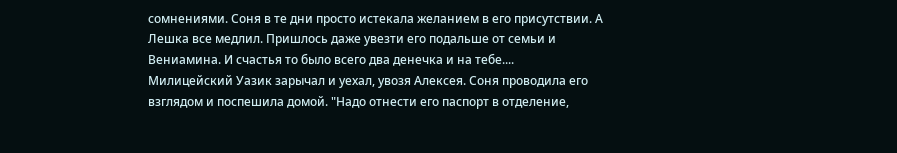сомнениями. Соня в те дни просто истекала желанием в его присутствии. А Лешка все медлил. Пришлось даже увезти его подальше от семьи и Вениамина. И счастья то было всего два денечка и на тебе....
Милицейский Уазик зарычал и уехал, увозя Алексея. Соня проводила его взглядом и поспешила домой. "Надо отнести его паспорт в отделение,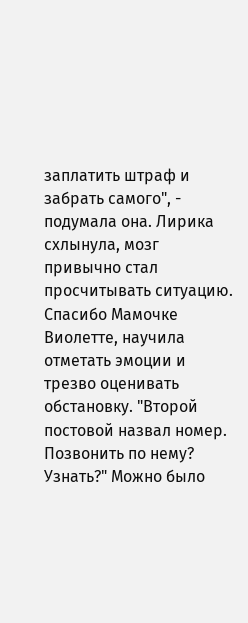заплатить штраф и забрать самого", - подумала она. Лирика схлынула, мозг привычно стал просчитывать ситуацию. Спасибо Мамочке Виолетте, научила отметать эмоции и трезво оценивать обстановку. "Второй постовой назвал номер. Позвонить по нему? Узнать?" Можно было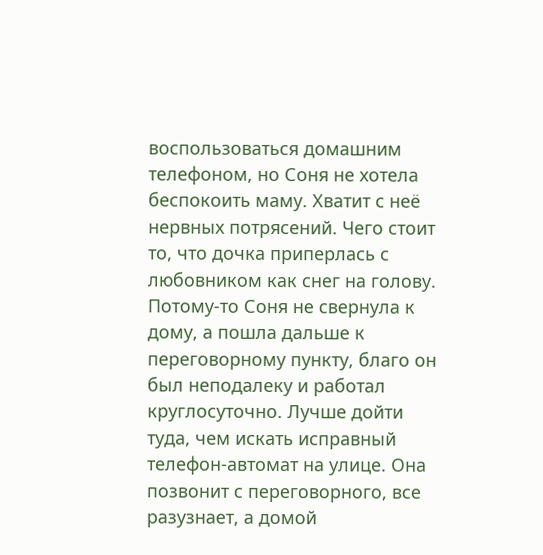воспользоваться домашним телефоном, но Соня не хотела беспокоить маму. Хватит с неё нервных потрясений. Чего стоит то, что дочка приперлась с любовником как снег на голову. Потому-то Соня не свернула к дому, а пошла дальше к переговорному пункту, благо он был неподалеку и работал круглосуточно. Лучше дойти туда, чем искать исправный телефон-автомат на улице. Она позвонит с переговорного, все разузнает, а домой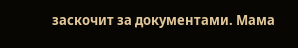заскочит за документами. Мама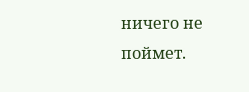ничего не поймет.